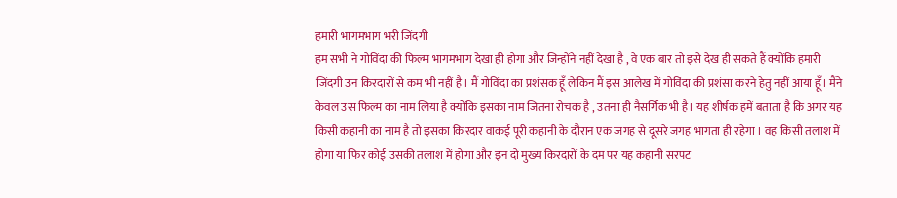हमारी भागमभाग भरी जिंदगी
हम सभी ने गोविंदा की फिल्म भागमभाग देखा ही होगा और जिन्होंने नहीं देखा है , वे एक बार तो इसे देख ही सकते हैं क्योंकि हमारी जिंदगी उन किरदारों से कम भी नहीं है। मैं गोविंदा का प्रशंसक हूँ लेकिन मैं इस आलेख में गोविंदा की प्रशंसा करने हेतु नहीं आया हूँ। मैंने केवल उस फिल्म का नाम लिया है क्योंकि इसका नाम जितना रोचक है , उतना ही नैसर्गिक भी है। यह शीर्षक हमें बताता है कि अगर यह किसी कहानी का नाम है तो इसका किरदार वाकई पूरी कहानी के दौरान एक जगह से दूसरे जगह भागता ही रहेगा । वह किसी तलाश में होगा या फिर कोई उसकी तलाश में होगा और इन दो मुख्य किरदारों के दम पर यह कहानी सरपट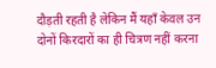दौड़ती रहती है लेकिन मैं यहाँ केवल उन दोनों किरदारों का ही चित्रण नहीं करना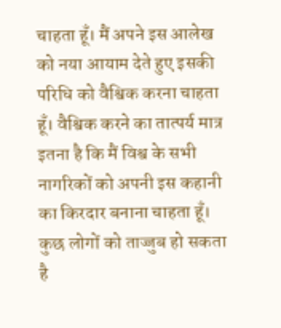चाहता हूँ। मैं अपने इस आलेख को नया आयाम देते हुए इसकी परिधि को वैश्विक करना चाहता हूँ। वैश्विक करने का तात्पर्य मात्र इतना है कि मैं विश्व के सभी नागरिकों को अपनी इस कहानी का किरदार बनाना चाहता हूँ। कुछ लोगों को ताज्जुब हो सकता है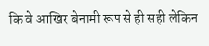कि वे आखिर बेनामी रूप से ही सही लेकिन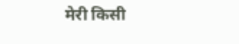मेरी किसी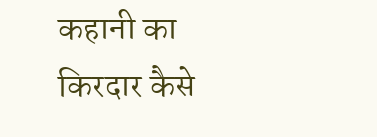कहानी का किरदार कैसे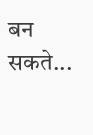बन सकते...